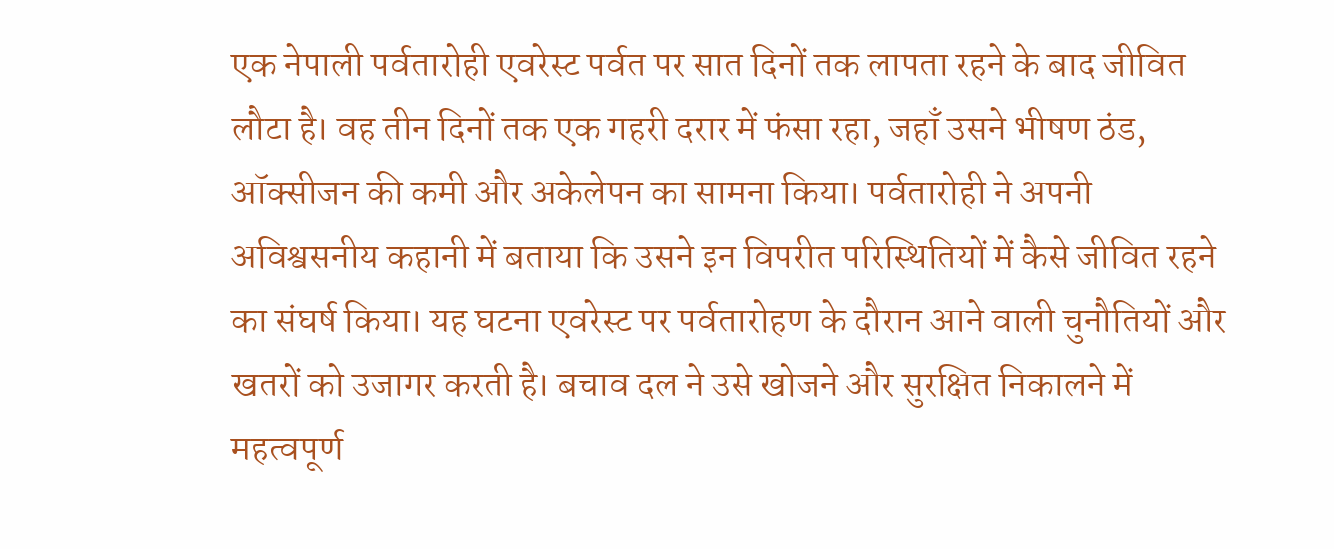एक नेपाली पर्वतारोही एवरेस्ट पर्वत पर सात दिनों तक लापता रहने के बाद जीवित लौटा है। वह तीन दिनों तक एक गहरी दरार में फंसा रहा, जहाँ उसने भीषण ठंड, ऑक्सीजन की कमी और अकेलेपन का सामना किया। पर्वतारोही ने अपनी अविश्वसनीय कहानी में बताया कि उसने इन विपरीत परिस्थितियों में कैसे जीवित रहने का संघर्ष किया। यह घटना एवरेस्ट पर पर्वतारोहण के दौरान आने वाली चुनौतियों और खतरों को उजागर करती है। बचाव दल ने उसे खोजने और सुरक्षित निकालने में महत्वपूर्ण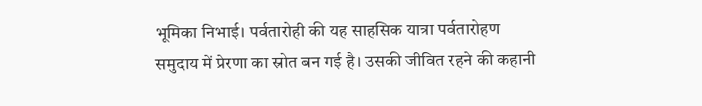भूमिका निभाई। पर्वतारोही की यह साहसिक यात्रा पर्वतारोहण समुदाय में प्रेरणा का स्रोत बन गई है। उसकी जीवित रहने की कहानी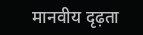मानवीय दृढ़ता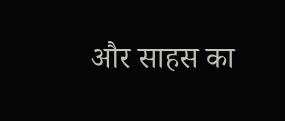और साहस का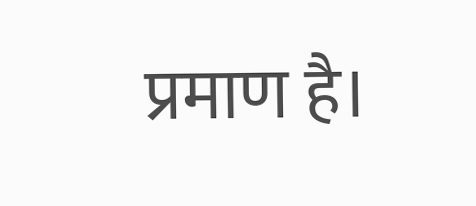प्रमाण है।